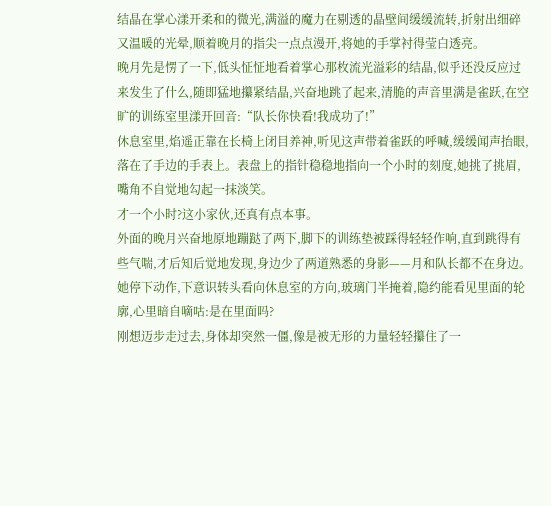结晶在掌心漾开柔和的微光,满溢的魔力在剔透的晶壁间缓缓流转,折射出细碎又温暖的光晕,顺着晚月的指尖一点点漫开,将她的手掌衬得莹白透亮。
晚月先是愣了一下,低头怔怔地看着掌心那枚流光溢彩的结晶,似乎还没反应过来发生了什么,随即猛地攥紧结晶,兴奋地跳了起来,清脆的声音里满是雀跃,在空旷的训练室里漾开回音:“队长你快看!我成功了!”
休息室里,焰遥正靠在长椅上闭目养神,听见这声带着雀跃的呼喊,缓缓闻声抬眼,落在了手边的手表上。表盘上的指针稳稳地指向一个小时的刻度,她挑了挑眉,嘴角不自觉地勾起一抹淡笑。
才一个小时?这小家伙,还真有点本事。
外面的晚月兴奋地原地蹦跶了两下,脚下的训练垫被踩得轻轻作响,直到跳得有些气喘,才后知后觉地发现,身边少了两道熟悉的身影——月和队长都不在身边。她停下动作,下意识转头看向休息室的方向,玻璃门半掩着,隐约能看见里面的轮廓,心里暗自嘀咕:是在里面吗?
刚想迈步走过去,身体却突然一僵,像是被无形的力量轻轻攥住了一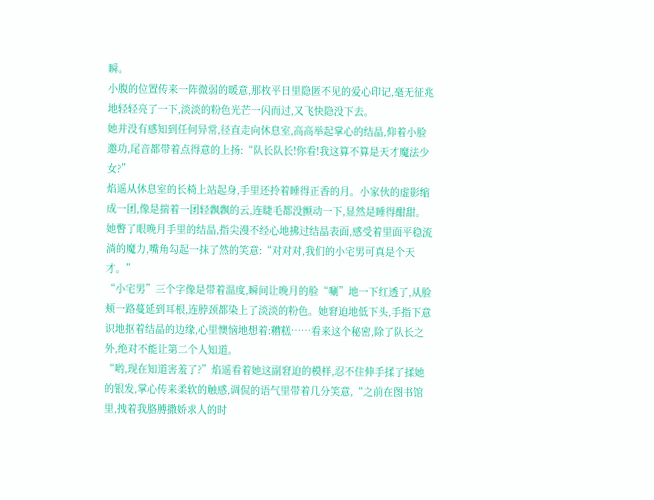瞬。
小腹的位置传来一阵微弱的暖意,那枚平日里隐匿不见的爱心印记,毫无征兆地轻轻亮了一下,淡淡的粉色光芒一闪而过,又飞快隐没下去。
她并没有感知到任何异常,径直走向休息室,高高举起掌心的结晶,仰着小脸邀功,尾音都带着点得意的上扬:“队长队长!你看!我这算不算是天才魔法少女?”
焰遥从休息室的长椅上站起身,手里还拎着睡得正香的月。小家伙的虚影缩成一团,像是揣着一团轻飘飘的云,连睫毛都没颤动一下,显然是睡得酣甜。她瞥了眼晚月手里的结晶,指尖漫不经心地拂过结晶表面,感受着里面平稳流淌的魔力,嘴角勾起一抹了然的笑意:“对对对,我们的小宅男可真是个天才。”
“小宅男”三个字像是带着温度,瞬间让晚月的脸“唰”地一下红透了,从脸颊一路蔓延到耳根,连脖颈都染上了淡淡的粉色。她窘迫地低下头,手指下意识地抠着结晶的边缘,心里懊恼地想着:糟糕……看来这个秘密,除了队长之外,绝对不能让第二个人知道。
“哟,现在知道害羞了?”焰遥看着她这副窘迫的模样,忍不住伸手揉了揉她的银发,掌心传来柔软的触感,调侃的语气里带着几分笑意,“之前在图书馆里,拽着我胳膊撒娇求人的时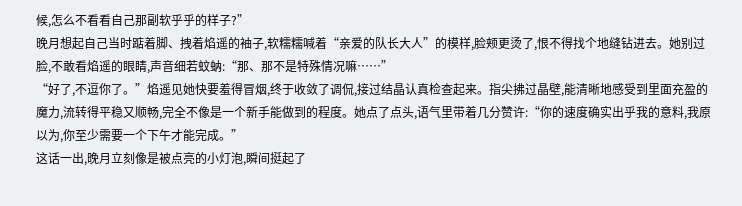候,怎么不看看自己那副软乎乎的样子?”
晚月想起自己当时踮着脚、拽着焰遥的袖子,软糯糯喊着“亲爱的队长大人”的模样,脸颊更烫了,恨不得找个地缝钻进去。她别过脸,不敢看焰遥的眼睛,声音细若蚊蚋:“那、那不是特殊情况嘛……”
“好了,不逗你了。”焰遥见她快要羞得冒烟,终于收敛了调侃,接过结晶认真检查起来。指尖拂过晶壁,能清晰地感受到里面充盈的魔力,流转得平稳又顺畅,完全不像是一个新手能做到的程度。她点了点头,语气里带着几分赞许:“你的速度确实出乎我的意料,我原以为,你至少需要一个下午才能完成。”
这话一出,晚月立刻像是被点亮的小灯泡,瞬间挺起了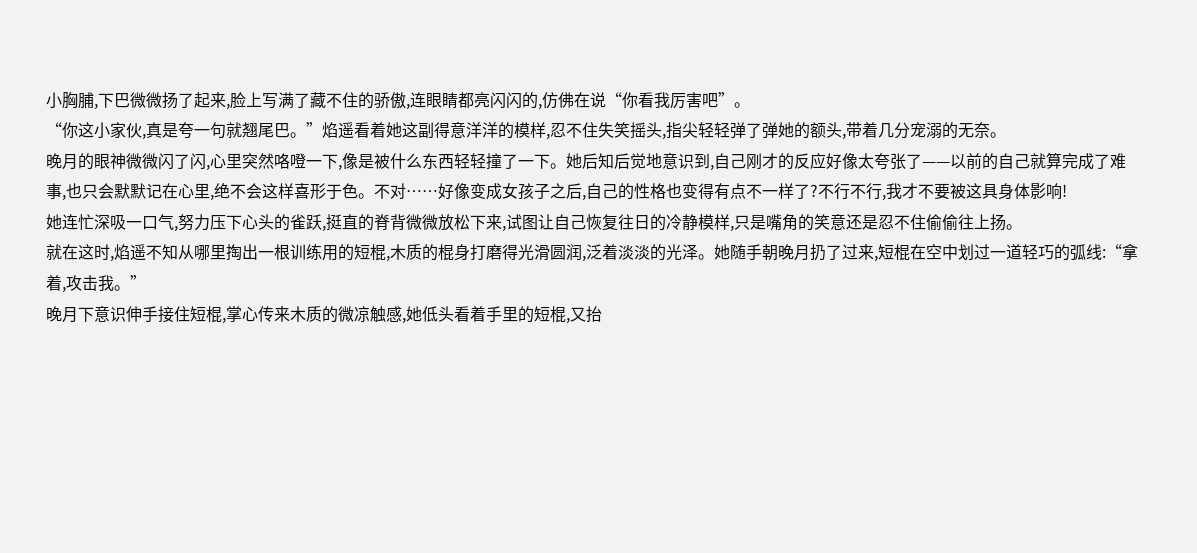小胸脯,下巴微微扬了起来,脸上写满了藏不住的骄傲,连眼睛都亮闪闪的,仿佛在说“你看我厉害吧”。
“你这小家伙,真是夸一句就翘尾巴。”焰遥看着她这副得意洋洋的模样,忍不住失笑摇头,指尖轻轻弹了弹她的额头,带着几分宠溺的无奈。
晚月的眼神微微闪了闪,心里突然咯噔一下,像是被什么东西轻轻撞了一下。她后知后觉地意识到,自己刚才的反应好像太夸张了——以前的自己就算完成了难事,也只会默默记在心里,绝不会这样喜形于色。不对……好像变成女孩子之后,自己的性格也变得有点不一样了?不行不行,我才不要被这具身体影响!
她连忙深吸一口气,努力压下心头的雀跃,挺直的脊背微微放松下来,试图让自己恢复往日的冷静模样,只是嘴角的笑意还是忍不住偷偷往上扬。
就在这时,焰遥不知从哪里掏出一根训练用的短棍,木质的棍身打磨得光滑圆润,泛着淡淡的光泽。她随手朝晚月扔了过来,短棍在空中划过一道轻巧的弧线:“拿着,攻击我。”
晚月下意识伸手接住短棍,掌心传来木质的微凉触感,她低头看着手里的短棍,又抬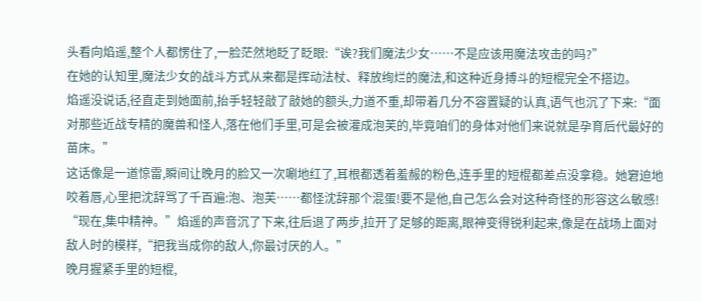头看向焰遥,整个人都愣住了,一脸茫然地眨了眨眼:“诶?我们魔法少女……不是应该用魔法攻击的吗?”
在她的认知里,魔法少女的战斗方式从来都是挥动法杖、释放绚烂的魔法,和这种近身搏斗的短棍完全不搭边。
焰遥没说话,径直走到她面前,抬手轻轻敲了敲她的额头,力道不重,却带着几分不容置疑的认真,语气也沉了下来:“面对那些近战专精的魔兽和怪人,落在他们手里,可是会被灌成泡芙的,毕竟咱们的身体对他们来说就是孕育后代最好的苗床。”
这话像是一道惊雷,瞬间让晚月的脸又一次唰地红了,耳根都透着羞赧的粉色,连手里的短棍都差点没拿稳。她窘迫地咬着唇,心里把沈辞骂了千百遍:泡、泡芙……都怪沈辞那个混蛋!要不是他,自己怎么会对这种奇怪的形容这么敏感!
“现在,集中精神。”焰遥的声音沉了下来,往后退了两步,拉开了足够的距离,眼神变得锐利起来,像是在战场上面对敌人时的模样,“把我当成你的敌人,你最讨厌的人。”
晚月握紧手里的短棍,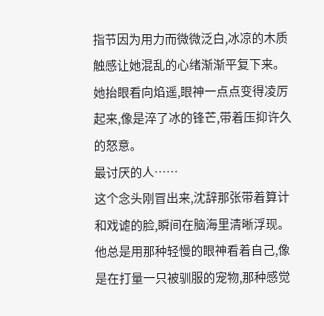指节因为用力而微微泛白,冰凉的木质触感让她混乱的心绪渐渐平复下来。她抬眼看向焰遥,眼神一点点变得凌厉起来,像是淬了冰的锋芒,带着压抑许久的怒意。
最讨厌的人……
这个念头刚冒出来,沈辞那张带着算计和戏谑的脸,瞬间在脑海里清晰浮现。他总是用那种轻慢的眼神看着自己,像是在打量一只被驯服的宠物,那种感觉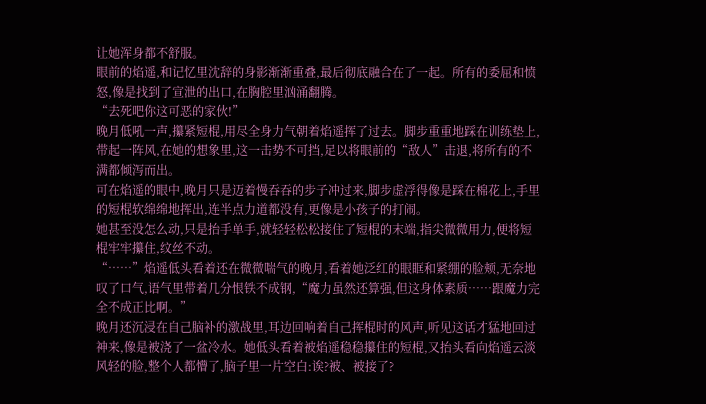让她浑身都不舒服。
眼前的焰遥,和记忆里沈辞的身影渐渐重叠,最后彻底融合在了一起。所有的委屈和愤怒,像是找到了宣泄的出口,在胸腔里汹涌翻腾。
“去死吧你这可恶的家伙!”
晚月低吼一声,攥紧短棍,用尽全身力气朝着焰遥挥了过去。脚步重重地踩在训练垫上,带起一阵风,在她的想象里,这一击势不可挡,足以将眼前的“敌人”击退,将所有的不满都倾泻而出。
可在焰遥的眼中,晚月只是迈着慢吞吞的步子冲过来,脚步虚浮得像是踩在棉花上,手里的短棍软绵绵地挥出,连半点力道都没有,更像是小孩子的打闹。
她甚至没怎么动,只是抬手单手,就轻轻松松接住了短棍的末端,指尖微微用力,便将短棍牢牢攥住,纹丝不动。
“……”焰遥低头看着还在微微喘气的晚月,看着她泛红的眼眶和紧绷的脸颊,无奈地叹了口气,语气里带着几分恨铁不成钢,“魔力虽然还算强,但这身体素质……跟魔力完全不成正比啊。”
晚月还沉浸在自己脑补的激战里,耳边回响着自己挥棍时的风声,听见这话才猛地回过神来,像是被浇了一盆冷水。她低头看着被焰遥稳稳攥住的短棍,又抬头看向焰遥云淡风轻的脸,整个人都懵了,脑子里一片空白:诶?被、被接了?